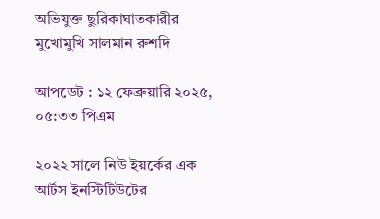অভিযুক্ত ছুরিকাঘাতকারীর মুখোমুখি সালমান রুশদি

আপডেট : ১২ ফেব্রুয়ারি ২০২৫, ০৫:৩৩ পিএম

২০২২ সালে নিউ ইয়র্কের এক আর্টস ইনস্টিটিউটের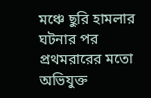মঞ্চে ছুরি হামলার ঘটনার পর প্রথমরারের মতো অভিযুক্ত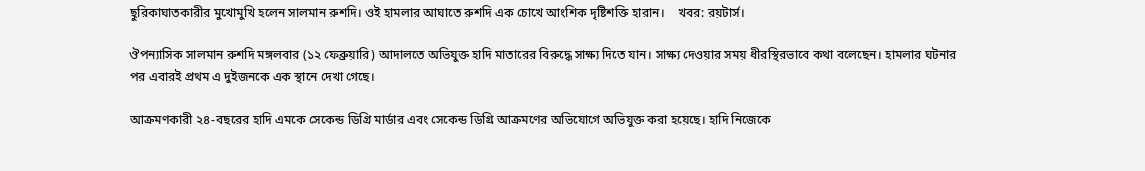ছুরিকাঘাতকারীর মুখোমুখি হলেন সালমান রুশদি। ওই হামলার আঘাতে রুশদি এক চোখে আংশিক দৃষ্টিশক্তি হারান।    খবর: রয়টার্স।

ঔপন্যাসিক সালমান রুশদি মঙ্গলবার (১২ ফেব্রুয়ারি) আদালতে অভিযুক্ত হাদি মাতারের বিরুদ্ধে সাক্ষ্য দিতে যান। সাক্ষ্য দেওয়ার সময় ধীরস্থিরভাবে কথা বলেছেন। হামলার ঘটনার পর এবারই প্রথম এ দুইজনকে এক স্থানে দেখা গেছে।

আক্রমণকারী ২৪-বছরের হাদি এমকে সেকেন্ড ডিগ্রি মার্ডার এবং সেকেন্ড ডিগ্রি আক্রমণের অভিযোগে অভিযুক্ত করা হয়েছে। হাদি নিজেকে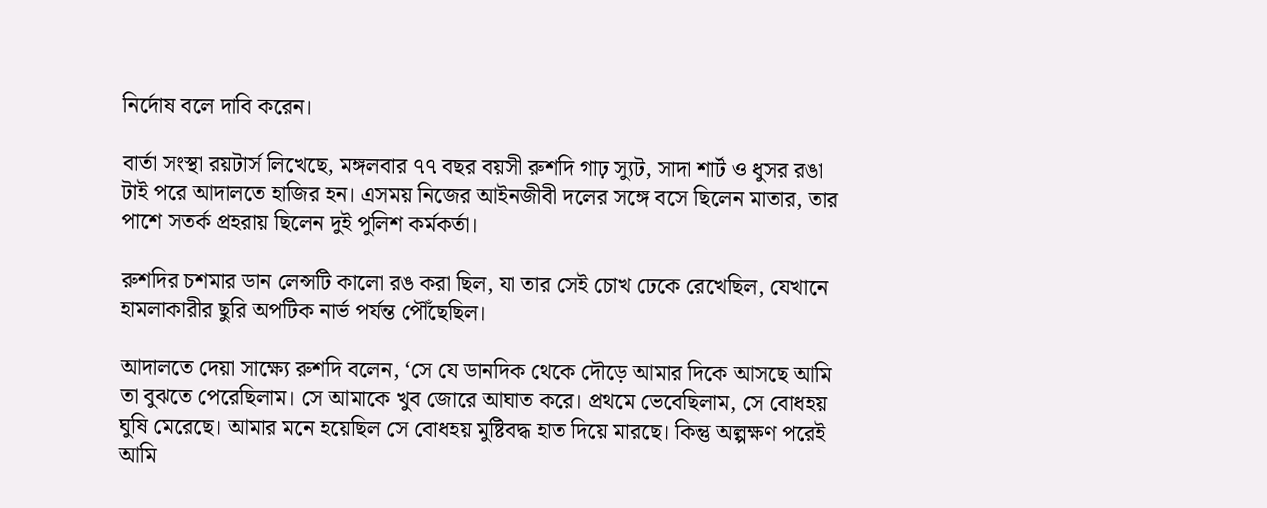নির্দোষ বলে দাবি করেন।

বার্তা সংস্থা রয়টার্স লিখেছে, মঙ্গলবার ৭৭ বছর বয়সী রুশদি গাঢ় স্যুট, সাদা শার্ট ও ধুসর রঙা টাই পরে আদালতে হাজির হন। এসময় নিজের আইনজীবী দলের সঙ্গে বসে ছিলেন মাতার, তার পাশে সতর্ক প্রহরায় ছিলেন দুই পুলিশ কর্মকর্তা।

রুশদির চশমার ডান লেন্সটি কালো রঙ করা ছিল, যা তার সেই চোখ ঢেকে রেখেছিল, যেখানে হামলাকারীর ছুরি অপটিক নার্ভ পর্যন্ত পৌঁছেছিল।

আদালতে দেয়া সাক্ষ্যে রুশদি বলেন, ‘সে যে ডানদিক থেকে দৌড়ে আমার দিকে আসছে আমি তা বুঝতে পেরেছিলাম। সে আমাকে খুব জোরে আঘাত করে। প্রথমে ভেবেছিলাম, সে বোধহয় ঘুষি মেরেছে। আমার মনে হয়েছিল সে বোধহয় মুষ্টিবদ্ধ হাত দিয়ে মারছে। কিন্তু অল্পক্ষণ পরেই আমি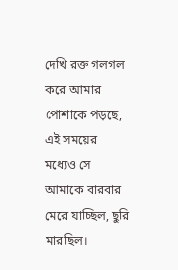দেখি রক্ত গলগল করে আমার পোশাকে পড়ছে, এই সময়ের মধ্যেও সে আমাকে বারবার মেরে যাচ্ছিল, ছুরি মারছিল।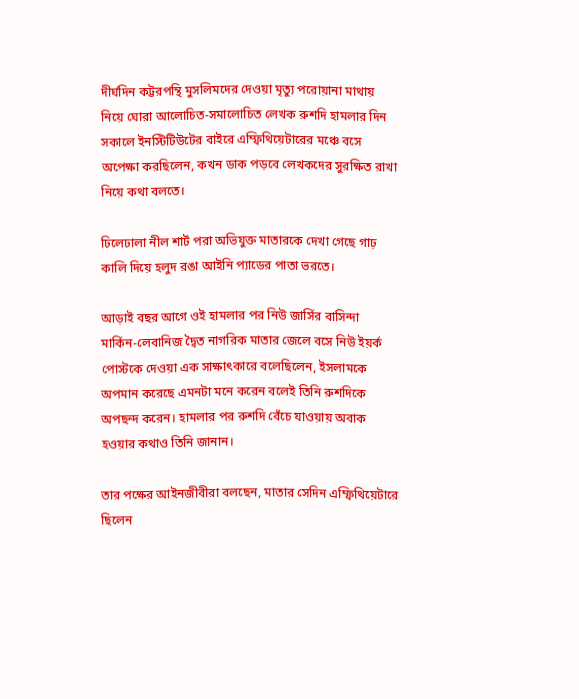দীর্ঘদিন কট্টরপন্থি মুসলিমদের দেওয়া মৃত্যু পরোয়ানা মাথায় নিয়ে ঘোরা আলোচিত-সমালোচিত লেখক রুশদি হামলার দিন সকালে ইনস্টিটিউটের বাইরে এম্ফিথিয়েটারের মঞ্চে বসে অপেক্ষা করছিলেন, কখন ডাক পড়বে লেখকদের সুরক্ষিত রাখা নিয়ে কথা বলতে।

ঢিলেঢালা নীল শার্ট পরা অভিযুক্ত মাতারকে দেখা গেছে গাঢ় কালি দিয়ে হলুদ রঙা আইনি প্যাডের পাতা ভরতে।

আড়াই বছর আগে ওই হামলার পর নিউ জার্সির বাসিন্দা মার্কিন-লেবানিজ দ্বৈত নাগরিক মাতার জেলে বসে নিউ ইয়র্ক পোস্টকে দেওয়া এক সাক্ষাৎকারে বলেছিলেন, ইসলামকে অপমান করেছে এমনটা মনে করেন বলেই তিনি রুশদিকে অপছন্দ করেন। হামলার পর রুশদি বেঁচে যাওয়ায় অবাক হওয়ার কথাও তিনি জানান।

তার পক্ষের আইনজীবীরা বলছেন, মাতার সেদিন এম্ফিথিয়েটারে ছিলেন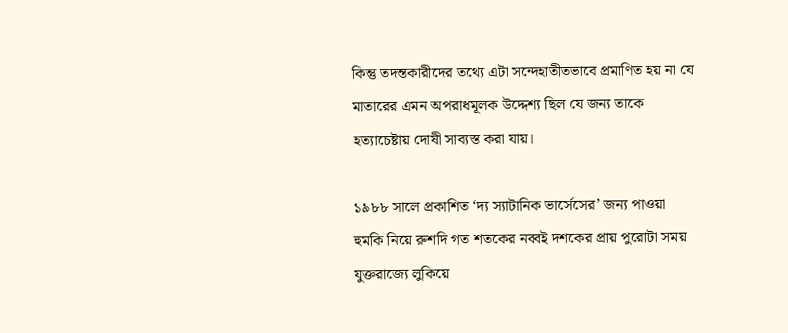কিন্তু তদন্তকারীদের তথ্যে এটা সন্দেহাতীতভাবে প্রমাণিত হয় না যে মাতারের এমন অপরাধমূলক উদ্দেশ্য ছিল যে জন্য তাকে হত্যাচেষ্টায় দোষী সাব্যস্ত করা যায়।

১৯৮৮ সালে প্রকাশিত ‘দ্য স্যাটানিক ভার্সেসের’ জন্য পাওয়া হুমকি নিয়ে রুশদি গত শতকের নব্বই দশকের প্রায় পুরোটা সময় যুক্তরাজ্যে লুকিয়ে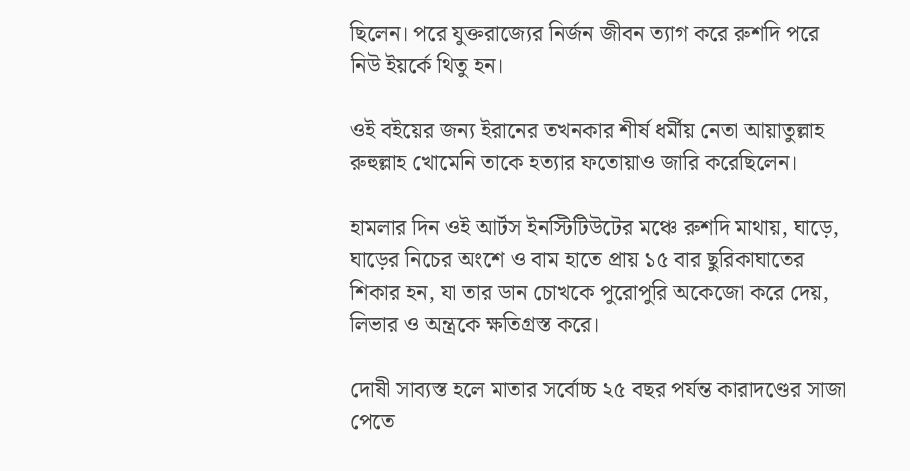ছিলেন। পরে যুক্তরাজ্যের নির্জন জীবন ত্যাগ করে রুশদি পরে নিউ ইয়র্কে থিতু হন।

ওই বইয়ের জন্য ইরানের তখনকার শীর্ষ ধর্মীয় নেতা আয়াতুল্লাহ রুহুল্লাহ খোমেনি তাকে হত্যার ফতোয়াও জারি করেছিলেন।

হামলার দিন ওই আর্টস ইনস্টিটিউটের মঞ্চে রুশদি মাথায়, ঘাড়ে, ঘাড়ের নিচের অংশে ও বাম হাতে প্রায় ১৫ বার ছুরিকাঘাতের শিকার হন, যা তার ডান চোখকে পুরোপুরি অকেজো করে দেয়, লিভার ও অন্ত্রকে ক্ষতিগ্রস্ত করে।

দোষী সাব্যস্ত হলে মাতার সর্বোচ্চ ২৫ বছর পর্যন্ত কারাদণ্ডের সাজা পেতে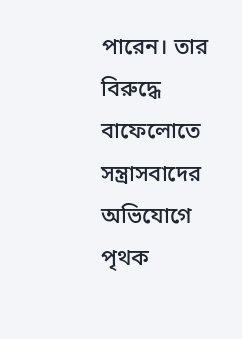পারেন। তার বিরুদ্ধে বাফেলোতে সন্ত্রাসবাদের অভিযোগে পৃথক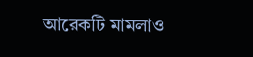আরেকটি মামলাও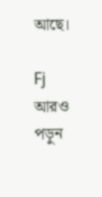আছে।

Fj
আরও পড়ুন